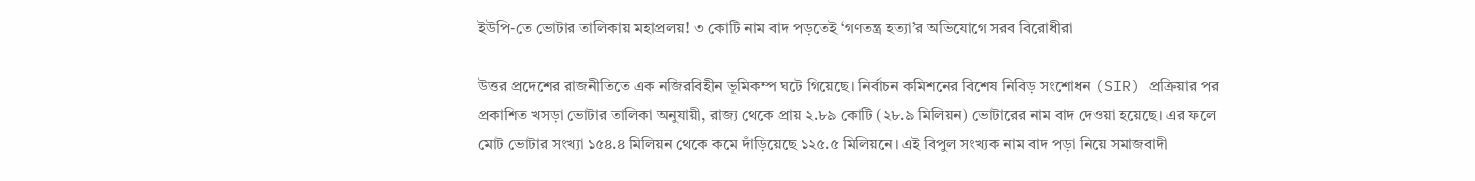ইউপি-তে ভোটার তালিকায় মহাপ্রলয়! ৩ কোটি নাম বাদ পড়তেই ‘গণতন্ত্র হত্যা’র অভিযোগে সরব বিরোধীরা

উত্তর প্রদেশের রাজনীতিতে এক নজিরবিহীন ভূমিকম্প ঘটে গিয়েছে। নির্বাচন কমিশনের বিশেষ নিবিড় সংশোধন (SIR) প্রক্রিয়ার পর প্রকাশিত খসড়া ভোটার তালিকা অনুযায়ী, রাজ্য থেকে প্রায় ২.৮৯ কোটি (২৮.৯ মিলিয়ন) ভোটারের নাম বাদ দেওয়া হয়েছে। এর ফলে মোট ভোটার সংখ্যা ১৫৪.৪ মিলিয়ন থেকে কমে দাঁড়িয়েছে ১২৫.৫ মিলিয়নে। এই বিপুল সংখ্যক নাম বাদ পড়া নিয়ে সমাজবাদী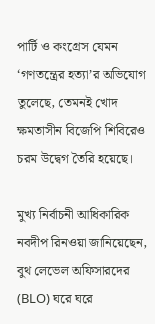পার্টি ও কংগ্রেস যেমন ‘গণতন্ত্রের হত্যা’র অভিযোগ তুলেছে, তেমনই খোদ ক্ষমতাসীন বিজেপি শিবিরেও চরম উদ্বেগ তৈরি হয়েছে।

মুখ্য নির্বাচনী আধিকারিক নবদীপ রিনওয়া জানিয়েছেন, বুথ লেভেল অফিসারদের (BLO) ঘরে ঘরে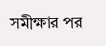সমীক্ষার পর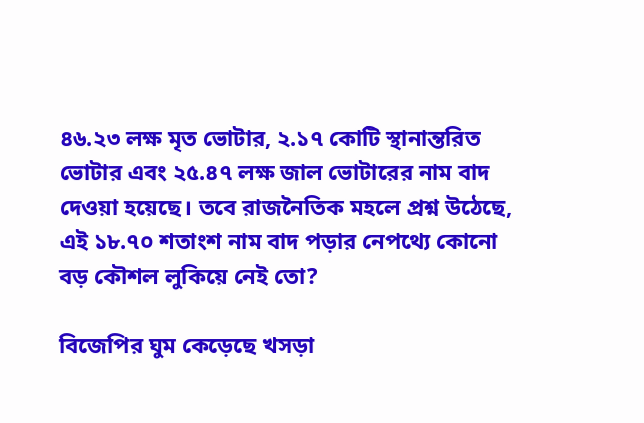৪৬.২৩ লক্ষ মৃত ভোটার, ২.১৭ কোটি স্থানান্তরিত ভোটার এবং ২৫.৪৭ লক্ষ জাল ভোটারের নাম বাদ দেওয়া হয়েছে। তবে রাজনৈতিক মহলে প্রশ্ন উঠেছে, এই ১৮.৭০ শতাংশ নাম বাদ পড়ার নেপথ্যে কোনো বড় কৌশল লুকিয়ে নেই তো?

বিজেপির ঘুম কেড়েছে খসড়া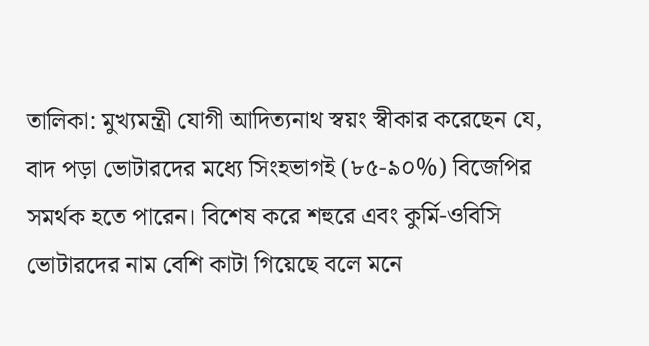তালিকা: মুখ্যমন্ত্রী যোগী আদিত্যনাথ স্বয়ং স্বীকার করেছেন যে, বাদ পড়া ভোটারদের মধ্যে সিংহভাগই (৮৫-৯০%) বিজেপির সমর্থক হতে পারেন। বিশেষ করে শহুরে এবং কুর্মি-ওবিসি ভোটারদের নাম বেশি কাটা গিয়েছে বলে মনে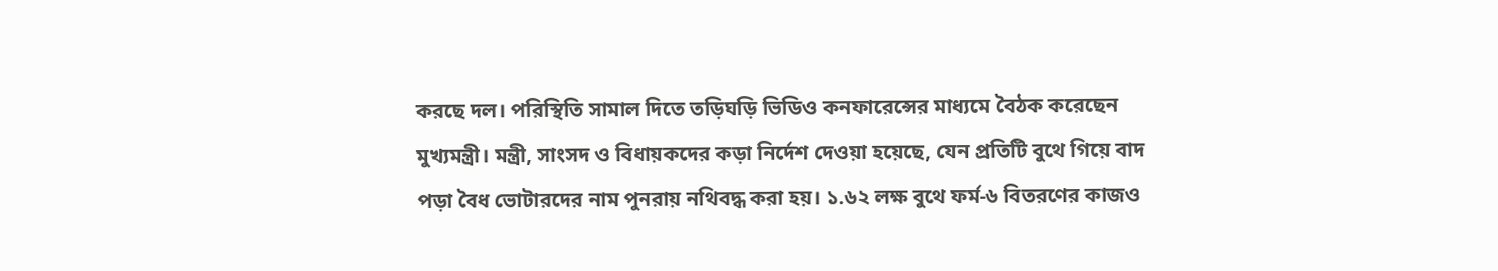করছে দল। পরিস্থিতি সামাল দিতে তড়িঘড়ি ভিডিও কনফারেন্সের মাধ্যমে বৈঠক করেছেন মুখ্যমন্ত্রী। মন্ত্রী, সাংসদ ও বিধায়কদের কড়া নির্দেশ দেওয়া হয়েছে, যেন প্রতিটি বুথে গিয়ে বাদ পড়া বৈধ ভোটারদের নাম পুনরায় নথিবদ্ধ করা হয়। ১.৬২ লক্ষ বুথে ফর্ম-৬ বিতরণের কাজও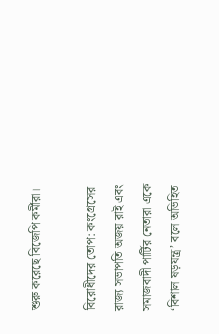শুরু করেছে বিজেপি কর্মীরা।

বিরোধীদের তোপ: কংগ্রেসের রাজ্য সভাপতি অজয় রাই এবং সমাজবাদী পার্টির নেতারা একে ‘বিশাল ষড়যন্ত্র’ বলে অভিহিত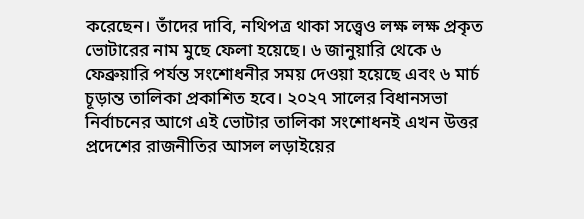করেছেন। তাঁদের দাবি, নথিপত্র থাকা সত্ত্বেও লক্ষ লক্ষ প্রকৃত ভোটারের নাম মুছে ফেলা হয়েছে। ৬ জানুয়ারি থেকে ৬ ফেব্রুয়ারি পর্যন্ত সংশোধনীর সময় দেওয়া হয়েছে এবং ৬ মার্চ চূড়ান্ত তালিকা প্রকাশিত হবে। ২০২৭ সালের বিধানসভা নির্বাচনের আগে এই ভোটার তালিকা সংশোধনই এখন উত্তর প্রদেশের রাজনীতির আসল লড়াইয়ের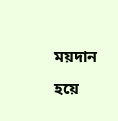ময়দান হয়ে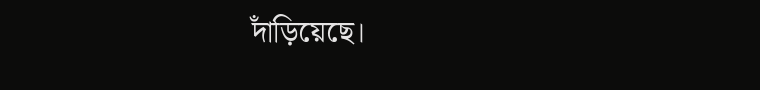দাঁড়িয়েছে।